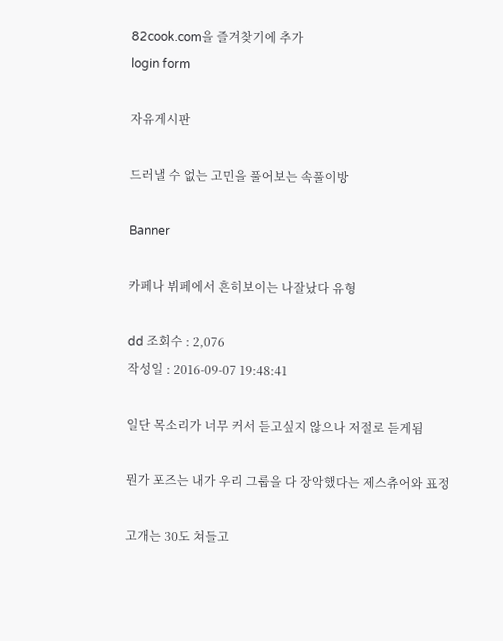82cook.com을 즐겨찾기에 추가
login form

자유게시판

드러낼 수 없는 고민을 풀어보는 속풀이방

Banner

카페나 뷔페에서 흔히보이는 나잘났다 유형

dd 조회수 : 2,076
작성일 : 2016-09-07 19:48:41

일단 목소리가 너무 커서 듣고싶지 않으나 저절로 듣게됨

뭔가 포즈는 내가 우리 그룹을 다 장악했다는 제스츄어와 표정

고개는 30도 쳐들고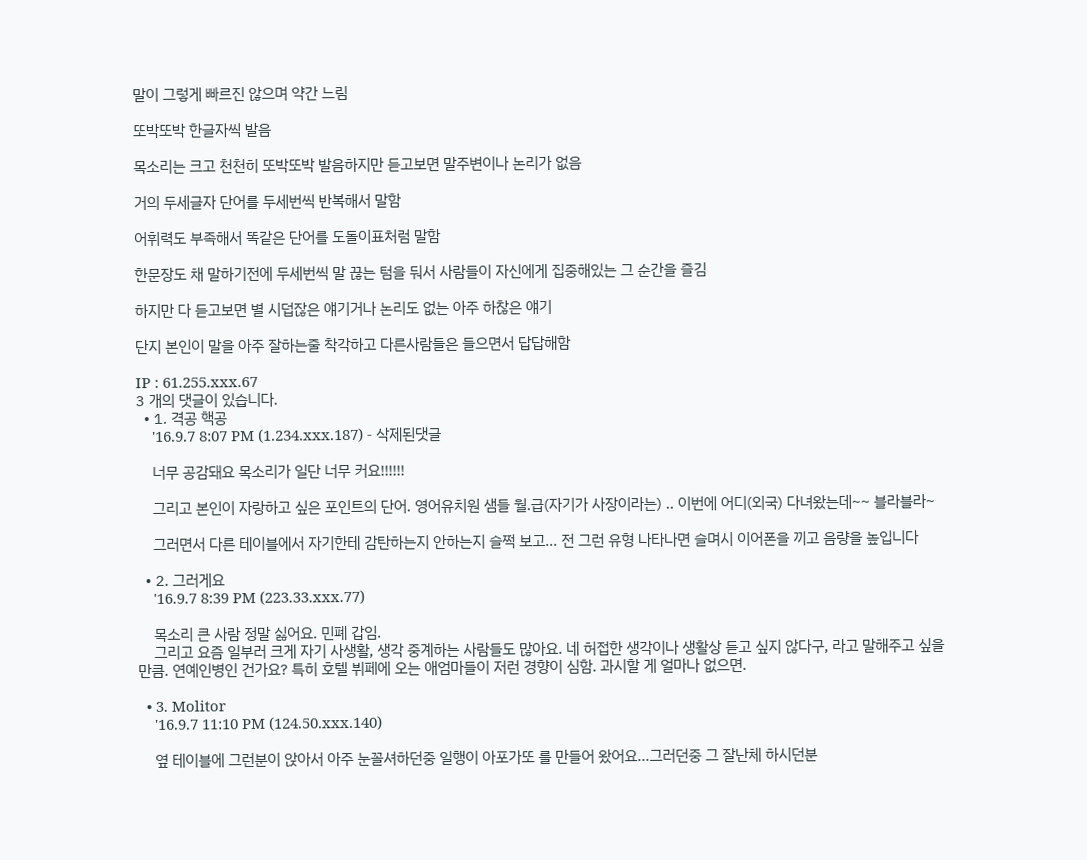말이 그렇게 빠르진 않으며 약간 느림

또박또박 한글자씩 발음

목소리는 크고 천천히 또박또박 발음하지만 듣고보면 말주변이나 논리가 없음

거의 두세글자 단어를 두세번씩 반복해서 말함

어휘력도 부족해서 똑같은 단어를 도돌이표처럼 말함

한문장도 채 말하기전에 두세번씩 말 끊는 텀을 둬서 사람들이 자신에게 집중해있는 그 순간을 즐김

하지만 다 듣고보면 별 시덥잖은 얘기거나 논리도 없는 아주 하찮은 얘기

단지 본인이 말을 아주 잘하는줄 착각하고 다른사람들은 들으면서 답답해함

IP : 61.255.xxx.67
3 개의 댓글이 있습니다.
  • 1. 격공 핵공
    '16.9.7 8:07 PM (1.234.xxx.187) - 삭제된댓글

    너무 공감돼요 목소리가 일단 너무 커요!!!!!!

    그리고 본인이 자랑하고 싶은 포인트의 단어. 영어유치원 샘들 월.급(자기가 사장이라는) .. 이번에 어디(외국) 다녀왔는데~~ 블라블라~

    그러면서 다른 테이블에서 자기한테 감탄하는지 안하는지 슬쩍 보고... 전 그런 유형 나타나면 슬며시 이어폰을 끼고 음량을 높입니다

  • 2. 그러게요
    '16.9.7 8:39 PM (223.33.xxx.77)

    목소리 큰 사람 정말 싫어요. 민폐 갑임.
    그리고 요즘 일부러 크게 자기 사생활, 생각 중계하는 사람들도 많아요. 네 허접한 생각이나 생활상 듣고 싶지 않다구, 라고 말해주고 싶을 만큼. 연예인병인 건가요? 특히 호텔 뷔페에 오는 애엄마들이 저런 경향이 심함. 과시할 게 얼마나 없으면.

  • 3. Molitor
    '16.9.7 11:10 PM (124.50.xxx.140)

    옆 테이블에 그런분이 앉아서 아주 눈꼴셔하던중 일행이 아포가또 를 만들어 왔어요...그러던중 그 잘난체 하시던분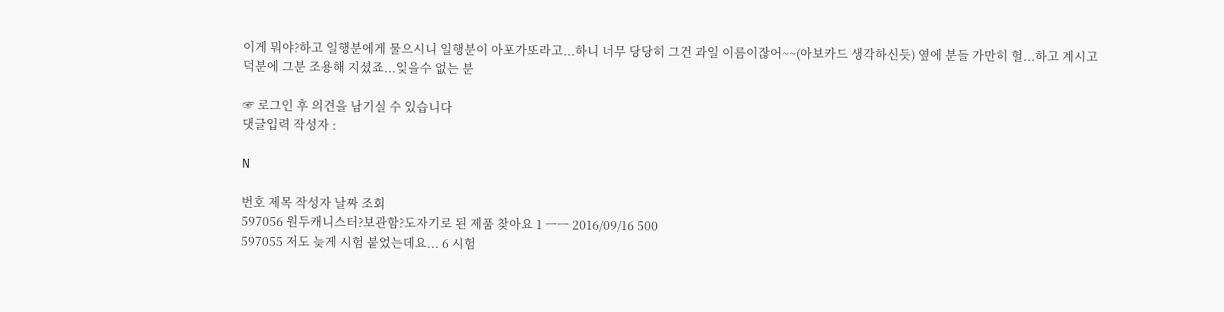이게 뭐야?하고 일행분에게 물으시니 일행분이 아포가또라고...하니 너무 당당히 그건 과일 이름이잖어~~(아보카드 생각하신듯) 옆에 분들 가만히 헐...하고 계시고 덕분에 그분 조용해 지셨죠...잊을수 없는 분

☞ 로그인 후 의견을 남기실 수 있습니다
댓글입력 작성자 :

N

번호 제목 작성자 날짜 조회
597056 원두캐니스터?보관함?도자기로 된 제품 찾아요 1 ㅡㅡ 2016/09/16 500
597055 저도 늦게 시험 붙었는데요... 6 시험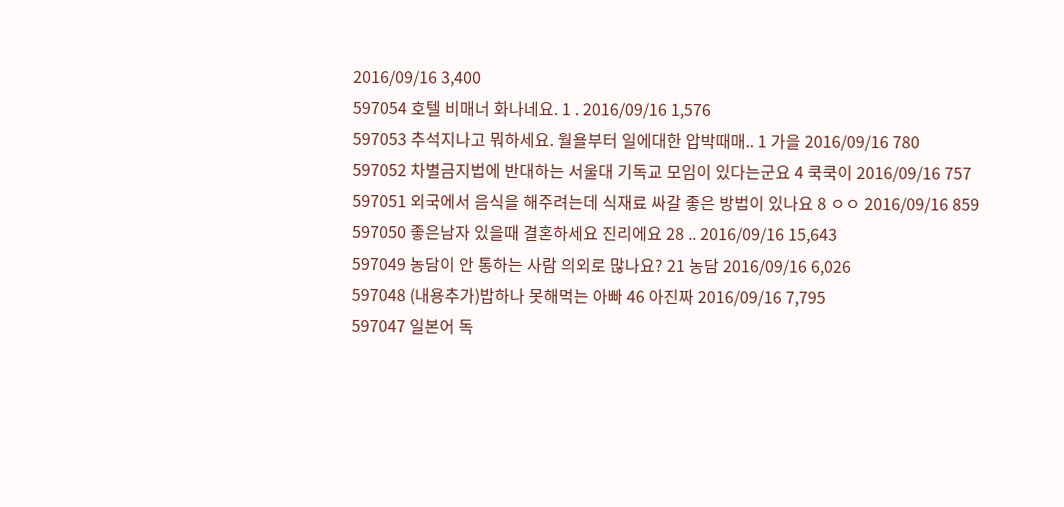2016/09/16 3,400
597054 호텔 비매너 화나네요. 1 . 2016/09/16 1,576
597053 추석지나고 뭐하세요. 월욜부터 일에대한 압박때매.. 1 가을 2016/09/16 780
597052 차별금지법에 반대하는 서울대 기독교 모임이 있다는군요 4 쿡쿡이 2016/09/16 757
597051 외국에서 음식을 해주려는데 식재료 싸갈 좋은 방법이 있나요 8 ㅇㅇ 2016/09/16 859
597050 좋은남자 있을때 결혼하세요 진리에요 28 .. 2016/09/16 15,643
597049 농담이 안 통하는 사람 의외로 많나요? 21 농담 2016/09/16 6,026
597048 (내용추가)밥하나 못해먹는 아빠 46 아진짜 2016/09/16 7,795
597047 일본어 독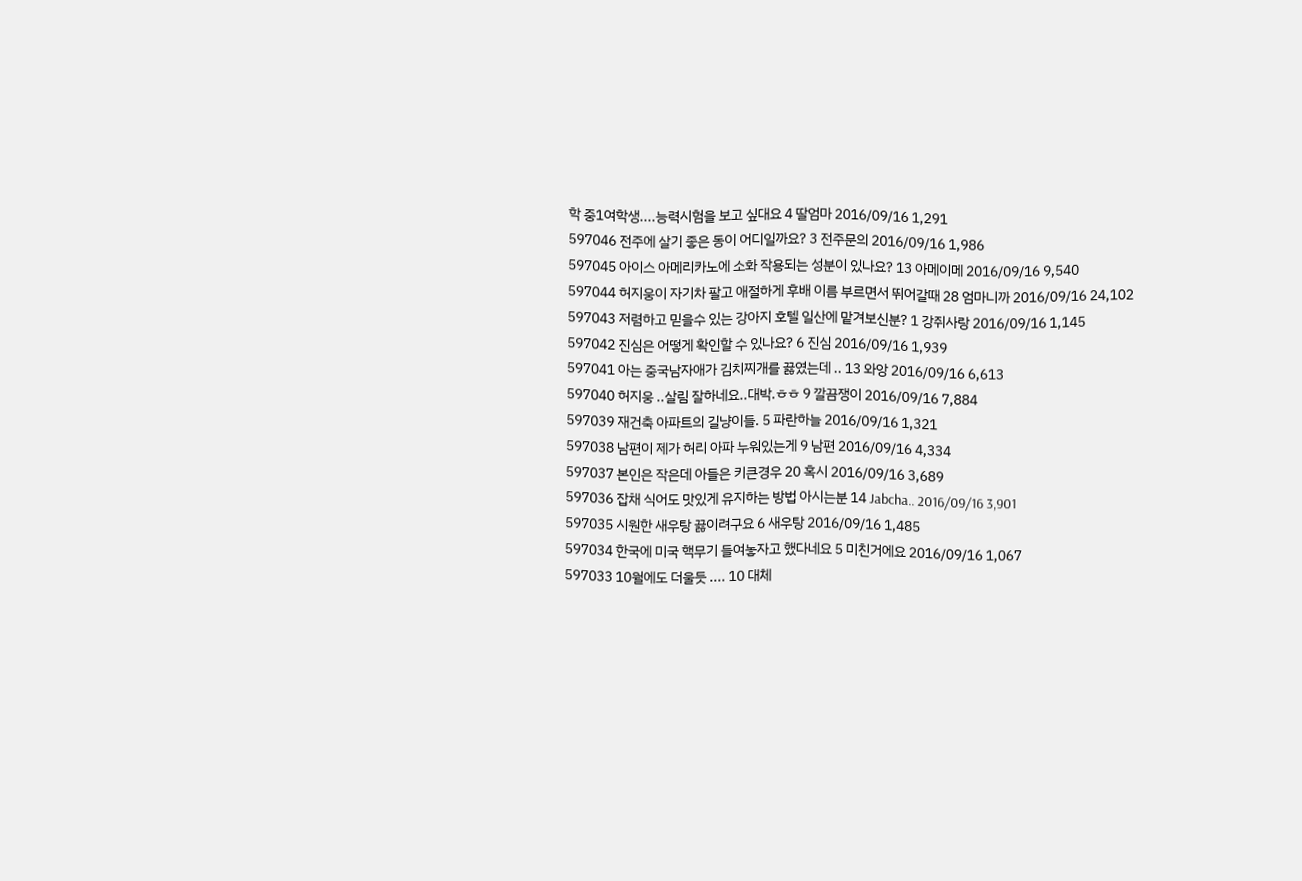학 중1여학생....능력시험을 보고 싶대요 4 딸엄마 2016/09/16 1,291
597046 전주에 살기 좋은 동이 어디일까요? 3 전주문의 2016/09/16 1,986
597045 아이스 아메리카노에 소화 작용되는 성분이 있나요? 13 아메이메 2016/09/16 9,540
597044 허지웅이 자기차 팔고 애절하게 후배 이름 부르면서 뛰어갈때 28 엄마니까 2016/09/16 24,102
597043 저렴하고 믿을수 있는 강아지 호텔 일산에 맡겨보신분? 1 강쥐사랑 2016/09/16 1,145
597042 진심은 어떻게 확인할 수 있나요? 6 진심 2016/09/16 1,939
597041 아는 중국남자애가 김치찌개를 끓였는데 .. 13 와앙 2016/09/16 6,613
597040 허지웅 ..살림 잘하네요..대박.ㅎㅎ 9 깔끔쟁이 2016/09/16 7,884
597039 재건축 아파트의 길냥이들. 5 파란하늘 2016/09/16 1,321
597038 남편이 제가 허리 아파 누워있는게 9 남편 2016/09/16 4,334
597037 본인은 작은데 아들은 키큰경우 20 혹시 2016/09/16 3,689
597036 잡채 식어도 맛있게 유지하는 방법 아시는분 14 Jabcha.. 2016/09/16 3,901
597035 시원한 새우탕 끓이려구요 6 새우탕 2016/09/16 1,485
597034 한국에 미국 핵무기 들여놓자고 했다네요 5 미친거에요 2016/09/16 1,067
597033 10월에도 더울듯 .... 10 대체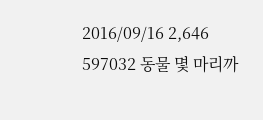2016/09/16 2,646
597032 동물 몇 마리까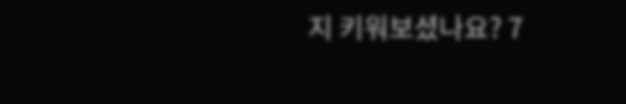지 키워보셨나요? 7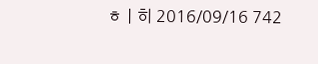ㅎㅣ히 2016/09/16 742